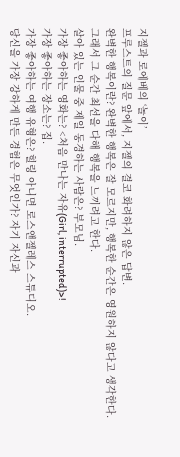지젤과 로에베의 ‘놀이’
프루스트의 질문 앞에서, 지젤의 결코 화려하지 않은 답변.
완벽한 행복이란? 완벽한 행복은 잘 모르지만, 행복한 순간은 영원하지 않다고 생각한다. 그래서 그 순간 최선을 다해 행복을 느끼려고 한다.
살아 있는 인물 중 제일 동경하는 사람은? 부모님.
가장 좋아하는 영화는? <처음 만나는 자유(Girl, interrupted)>!
가장 좋아하는 장소는? 집.
가장 좋아하는 여행 유형은? 힐링 아니면 로스앤젤레스 스튜디오.
당신을 가장 강하게 만든 경험은 무엇인가? 자기 자신과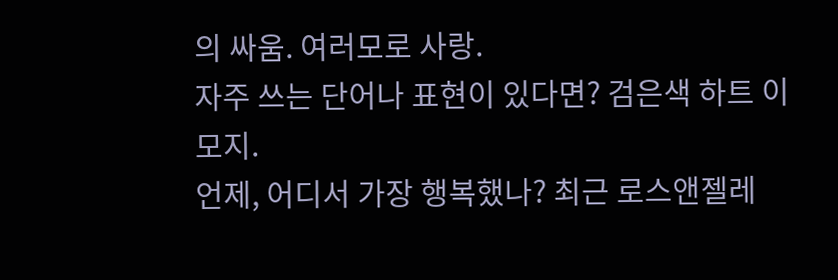의 싸움. 여러모로 사랑.
자주 쓰는 단어나 표현이 있다면? 검은색 하트 이모지.
언제, 어디서 가장 행복했나? 최근 로스앤젤레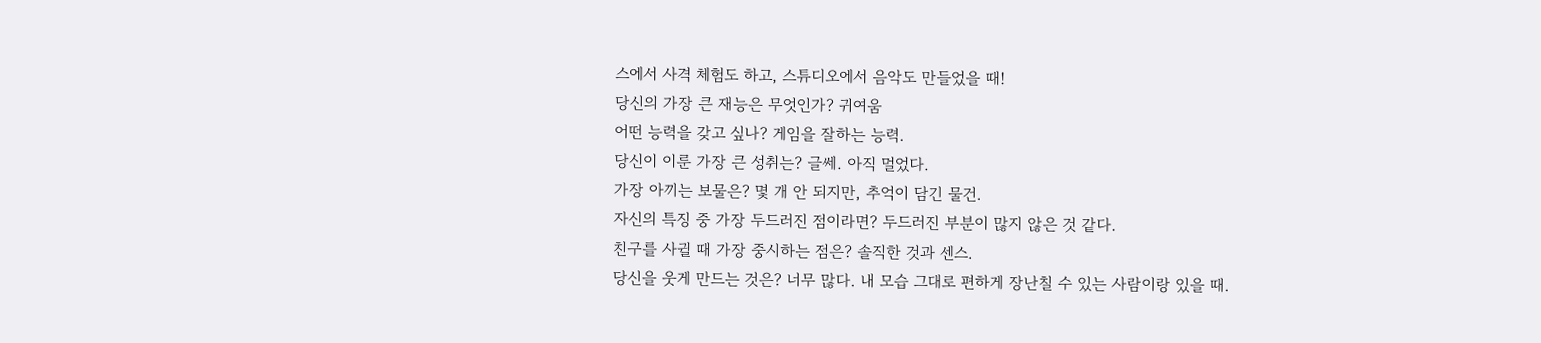스에서 사격 체험도 하고, 스튜디오에서 음악도 만들었을 때!
당신의 가장 큰 재능은 무엇인가? 귀여움
어떤 능력을 갖고 싶나? 게임을 잘하는 능력.
당신이 이룬 가장 큰 성취는? 글쎄. 아직 멀었다.
가장 아끼는 보물은? 몇 개 안 되지만, 추억이 담긴 물건.
자신의 특징 중 가장 두드러진 점이라면? 두드러진 부분이 많지 않은 것 같다.
친구를 사귈 때 가장 중시하는 점은? 솔직한 것과 센스.
당신을 웃게 만드는 것은? 너무 많다. 내 모습 그대로 편하게 장난칠 수 있는 사람이랑 있을 때.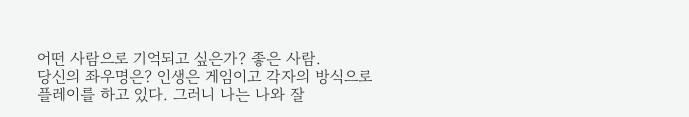어떤 사람으로 기억되고 싶은가? 좋은 사람.
당신의 좌우명은? 인생은 게임이고 각자의 방식으로 플레이를 하고 있다. 그러니 나는 나와 잘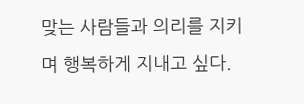맞는 사람들과 의리를 지키며 행복하게 지내고 싶다.